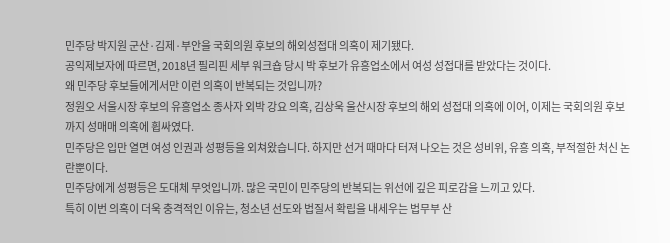민주당 박지원 군산·김제·부안을 국회의원 후보의 해외성접대 의혹이 제기됐다.
공익제보자에 따르면, 2018년 필리핀 세부 워크숍 당시 박 후보가 유흥업소에서 여성 성접대를 받았다는 것이다.
왜 민주당 후보들에게서만 이런 의혹이 반복되는 것입니까?
정원오 서울시장 후보의 유흥업소 종사자 외박 강요 의혹, 김상욱 울산시장 후보의 해외 성접대 의혹에 이어, 이제는 국회의원 후보까지 성매매 의혹에 휩싸였다.
민주당은 입만 열면 여성 인권과 성평등을 외쳐왔습니다. 하지만 선거 때마다 터져 나오는 것은 성비위, 유흥 의혹, 부적절한 처신 논란뿐이다.
민주당에게 성평등은 도대체 무엇입니까. 많은 국민이 민주당의 반복되는 위선에 깊은 피로감을 느끼고 있다.
특히 이번 의혹이 더욱 충격적인 이유는, 청소년 선도와 법질서 확립을 내세우는 법무부 산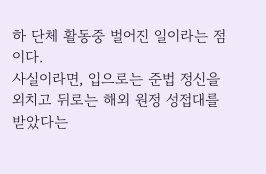하 단체 활동중 벌어진 일이라는 점이다.
사실이라면, 입으로는 준법 정신을 외치고 뒤로는 해외 원정 성접대를 받았다는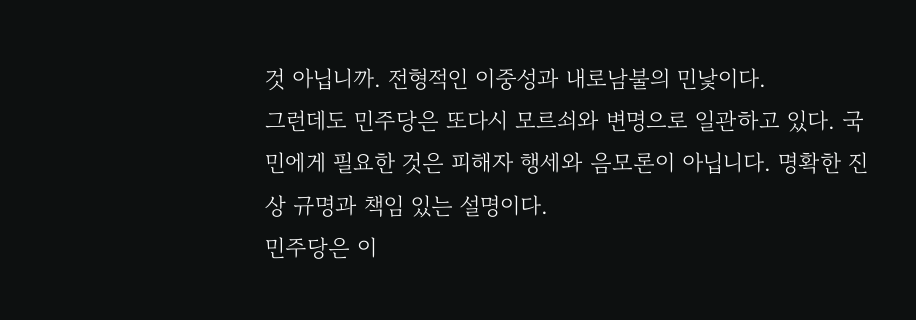것 아닙니까. 전형적인 이중성과 내로남불의 민낯이다.
그런데도 민주당은 또다시 모르쇠와 변명으로 일관하고 있다. 국민에게 필요한 것은 피해자 행세와 음모론이 아닙니다. 명확한 진상 규명과 책임 있는 설명이다.
민주당은 이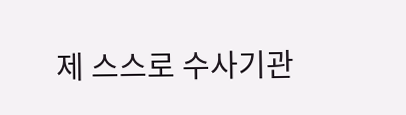제 스스로 수사기관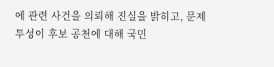에 관련 사건을 의뢰해 진실을 밝히고, 문제투성이 후보 공천에 대해 국민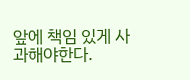앞에 책임 있게 사과해야한다.